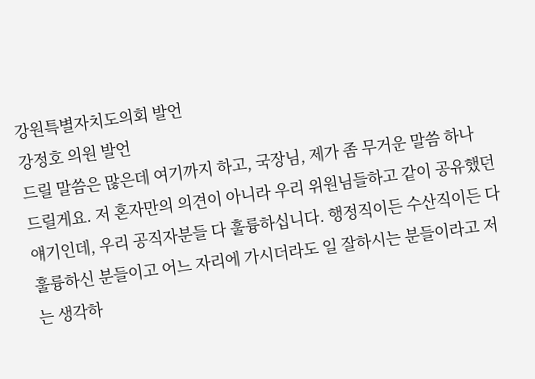강원특별자치도의회 발언
강정호 의원 발언
드릴 말씀은 많은데 여기까지 하고, 국장님, 제가 좀 무거운 말씀 하나 드릴게요. 저 혼자만의 의견이 아니라 우리 위원님들하고 같이 공유했던 얘기인데, 우리 공직자분들 다 훌륭하십니다. 행정직이든 수산직이든 다 훌륭하신 분들이고 어느 자리에 가시더라도 일 잘하시는 분들이라고 저는 생각하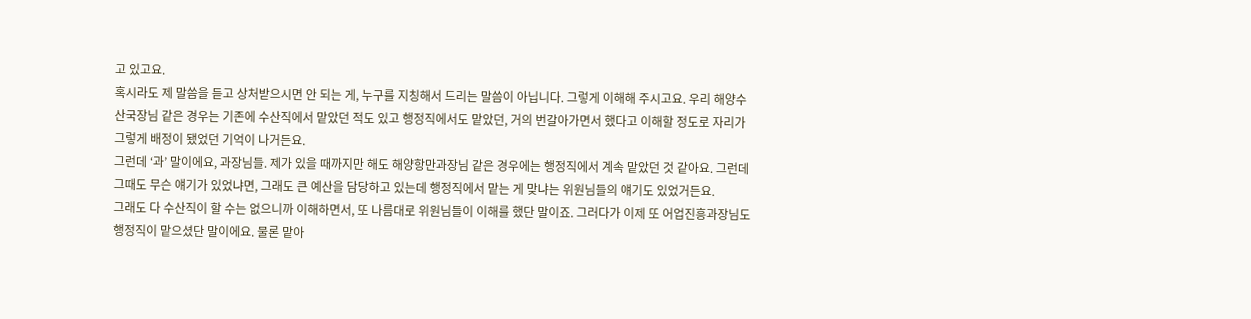고 있고요.
혹시라도 제 말씀을 듣고 상처받으시면 안 되는 게, 누구를 지칭해서 드리는 말씀이 아닙니다. 그렇게 이해해 주시고요. 우리 해양수산국장님 같은 경우는 기존에 수산직에서 맡았던 적도 있고 행정직에서도 맡았던, 거의 번갈아가면서 했다고 이해할 정도로 자리가 그렇게 배정이 됐었던 기억이 나거든요.
그런데 ‘과’ 말이에요, 과장님들. 제가 있을 때까지만 해도 해양항만과장님 같은 경우에는 행정직에서 계속 맡았던 것 같아요. 그런데 그때도 무슨 얘기가 있었냐면, 그래도 큰 예산을 담당하고 있는데 행정직에서 맡는 게 맞냐는 위원님들의 얘기도 있었거든요.
그래도 다 수산직이 할 수는 없으니까 이해하면서, 또 나름대로 위원님들이 이해를 했단 말이죠. 그러다가 이제 또 어업진흥과장님도 행정직이 맡으셨단 말이에요. 물론 맡아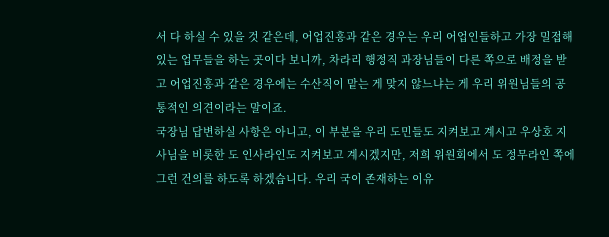서 다 하실 수 있을 것 같은데, 어업진흥과 같은 경우는 우리 어업인들하고 가장 밀접해 있는 업무들을 하는 곳이다 보니까, 차라리 행정직 과장님들이 다른 쪽으로 배정을 받고 어업진흥과 같은 경우에는 수산직이 맡는 게 맞지 않느냐는 게 우리 위원님들의 공통적인 의견이라는 말이죠.
국장님 답변하실 사항은 아니고, 이 부분을 우리 도민들도 지켜보고 계시고 우상호 지사님을 비롯한 도 인사라인도 지켜보고 계시겠지만, 저희 위원회에서 도 정무라인 쪽에 그런 건의를 하도록 하겠습니다. 우리 국이 존재하는 이유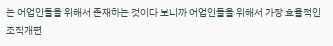는 어업인들을 위해서 존재하는 것이다 보니까 어업인들을 위해서 가장 효율적인 조직개편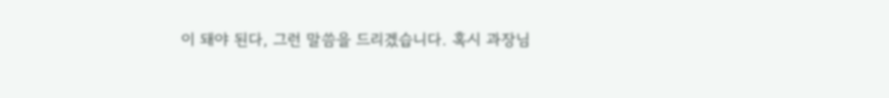이 돼야 된다, 그런 말씀을 드리겠습니다. 혹시 과장님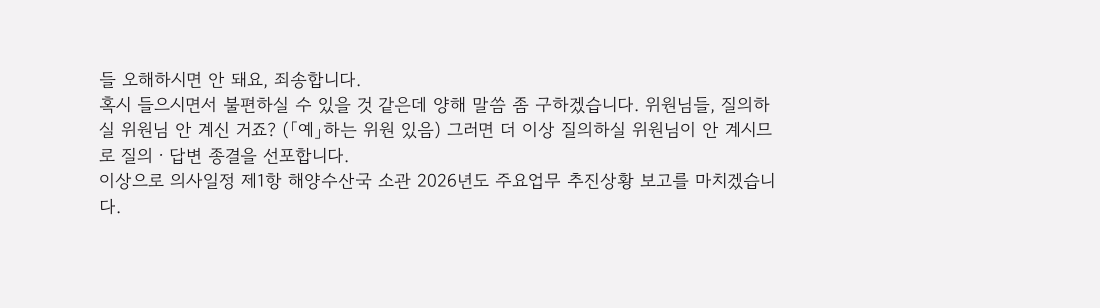들 오해하시면 안 돼요, 죄송합니다.
혹시 들으시면서 불편하실 수 있을 것 같은데 양해 말씀 좀 구하겠습니다. 위원님들, 질의하실 위원님 안 계신 거죠? (「예」하는 위원 있음) 그러면 더 이상 질의하실 위원님이 안 계시므로 질의ㆍ답변 종결을 선포합니다.
이상으로 의사일정 제1항 해양수산국 소관 2026년도 주요업무 추진상황 보고를 마치겠습니다.